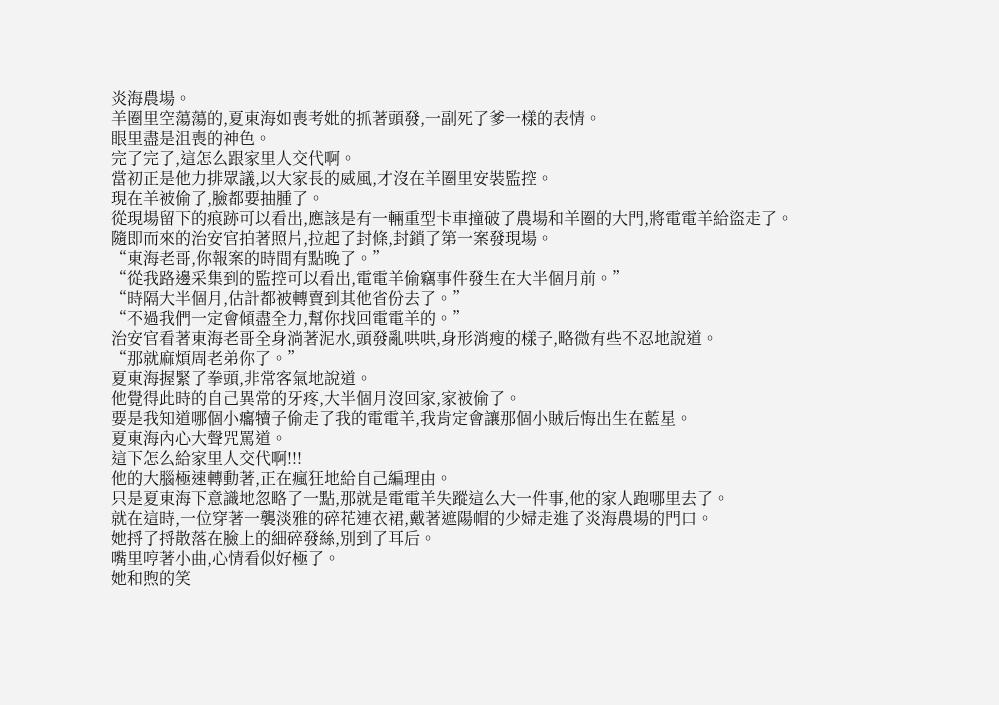炎海農場。
羊圈里空蕩蕩的,夏東海如喪考妣的抓著頭發,一副死了爹一樣的表情。
眼里盡是沮喪的神色。
完了完了,這怎么跟家里人交代啊。
當初正是他力排眾議,以大家長的威風,才沒在羊圈里安裝監控。
現在羊被偷了,臉都要抽腫了。
從現場留下的痕跡可以看出,應該是有一輛重型卡車撞破了農場和羊圈的大門,將電電羊給盜走了。
隨即而來的治安官拍著照片,拉起了封條,封鎖了第一案發現場。
“東海老哥,你報案的時間有點晚了。”
“從我路邊采集到的監控可以看出,電電羊偷竊事件發生在大半個月前。”
“時隔大半個月,估計都被轉賣到其他省份去了。”
“不過我們一定會傾盡全力,幫你找回電電羊的。”
治安官看著東海老哥全身淌著泥水,頭發亂哄哄,身形消瘦的樣子,略微有些不忍地說道。
“那就麻煩周老弟你了。”
夏東海握緊了拳頭,非常客氣地說道。
他覺得此時的自己異常的牙疼,大半個月沒回家,家被偷了。
要是我知道哪個小癟犢子偷走了我的電電羊,我肯定會讓那個小賊后悔出生在藍星。
夏東海內心大聲咒罵道。
這下怎么給家里人交代啊!!!
他的大腦極速轉動著,正在瘋狂地給自己編理由。
只是夏東海下意識地忽略了一點,那就是電電羊失蹤這么大一件事,他的家人跑哪里去了。
就在這時,一位穿著一襲淡雅的碎花連衣裙,戴著遮陽帽的少婦走進了炎海農場的門口。
她捋了捋散落在臉上的細碎發絲,別到了耳后。
嘴里哼著小曲,心情看似好極了。
她和煦的笑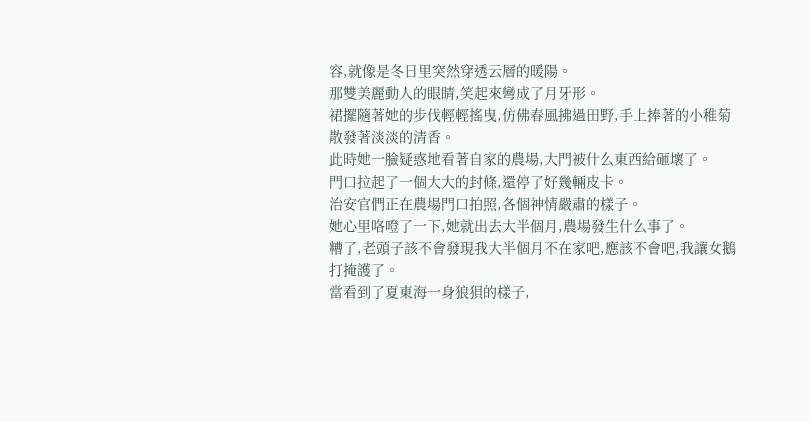容,就像是冬日里突然穿透云層的暖陽。
那雙美麗動人的眼睛,笑起來彎成了月牙形。
裙擺隨著她的步伐輕輕搖曳,仿佛春風拂過田野,手上捧著的小稚菊散發著淡淡的清香。
此時她一臉疑惑地看著自家的農場,大門被什么東西給砸壞了。
門口拉起了一個大大的封條,還停了好幾輛皮卡。
治安官們正在農場門口拍照,各個神情嚴肅的樣子。
她心里咯噔了一下,她就出去大半個月,農場發生什么事了。
糟了,老頭子該不會發現我大半個月不在家吧,應該不會吧,我讓女鵝打掩護了。
當看到了夏東海一身狼狽的樣子,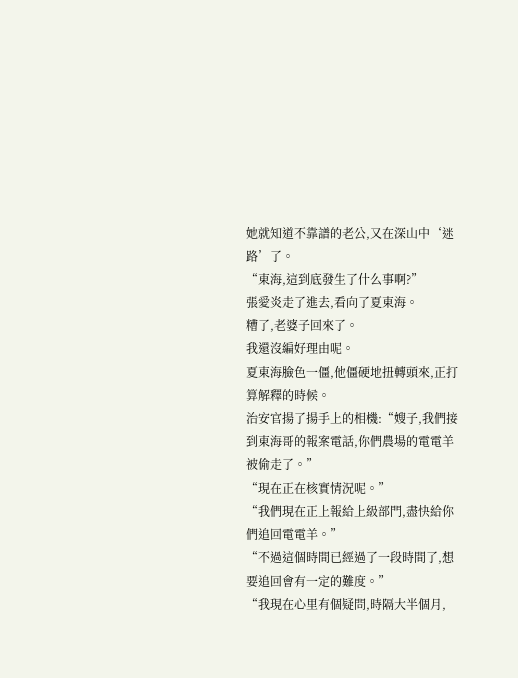她就知道不靠譜的老公,又在深山中‘迷路’了。
“東海,這到底發生了什么事啊?”
張愛炎走了進去,看向了夏東海。
糟了,老婆子回來了。
我還沒編好理由呢。
夏東海臉色一僵,他僵硬地扭轉頭來,正打算解釋的時候。
治安官揚了揚手上的相機:“嫂子,我們接到東海哥的報案電話,你們農場的電電羊被偷走了。”
“現在正在核實情況呢。”
“我們現在正上報給上級部門,盡快給你們追回電電羊。”
“不過這個時間已經過了一段時間了,想要追回會有一定的難度。”
“我現在心里有個疑問,時隔大半個月,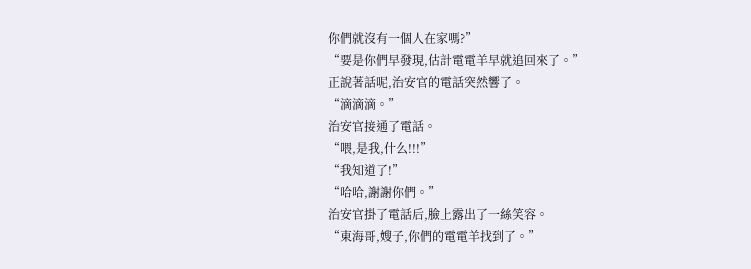你們就沒有一個人在家嗎?”
“要是你們早發現,估計電電羊早就追回來了。”
正說著話呢,治安官的電話突然響了。
“滴滴滴。”
治安官接通了電話。
“喂,是我,什么!!!”
“我知道了!”
“哈哈,謝謝你們。”
治安官掛了電話后,臉上露出了一絲笑容。
“東海哥,嫂子,你們的電電羊找到了。”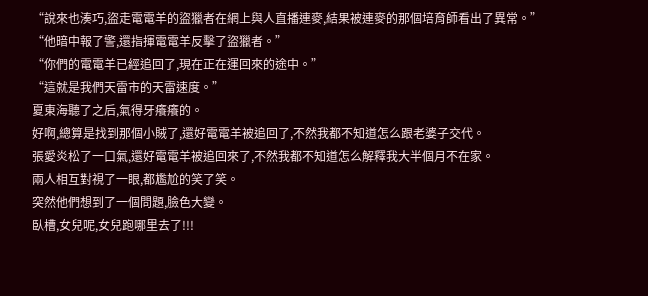“說來也湊巧,盜走電電羊的盜獵者在網上與人直播連麥,結果被連麥的那個培育師看出了異常。”
“他暗中報了警,還指揮電電羊反擊了盜獵者。”
“你們的電電羊已經追回了,現在正在運回來的途中。”
“這就是我們天雷市的天雷速度。”
夏東海聽了之后,氣得牙癢癢的。
好啊,總算是找到那個小賊了,還好電電羊被追回了,不然我都不知道怎么跟老婆子交代。
張愛炎松了一口氣,還好電電羊被追回來了,不然我都不知道怎么解釋我大半個月不在家。
兩人相互對視了一眼,都尷尬的笑了笑。
突然他們想到了一個問題,臉色大變。
臥槽,女兒呢,女兒跑哪里去了!!!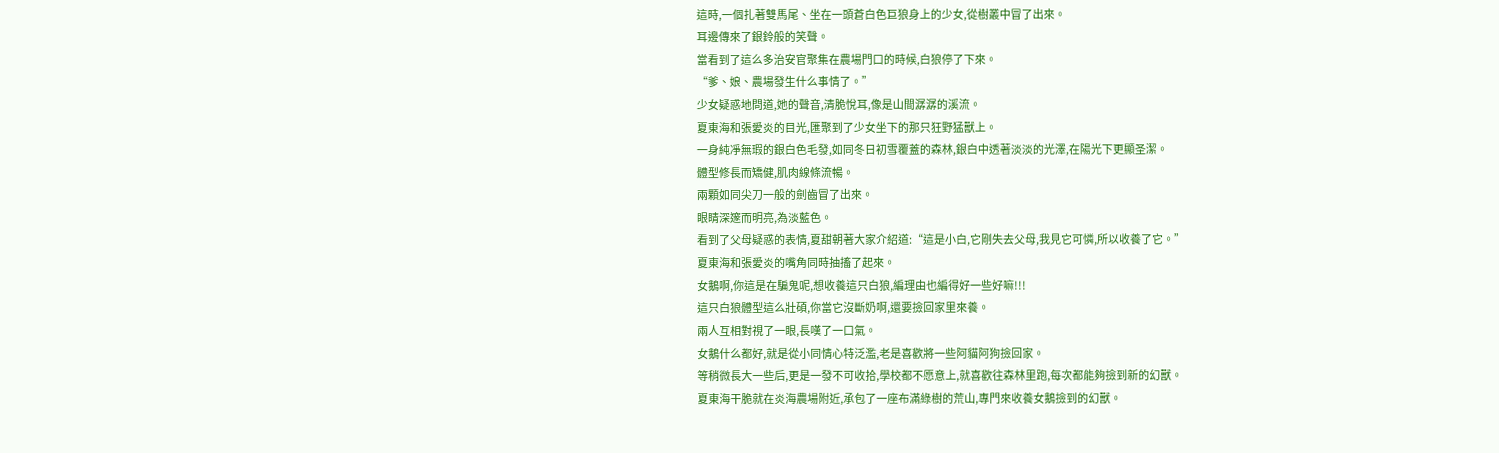這時,一個扎著雙馬尾、坐在一頭蒼白色巨狼身上的少女,從樹叢中冒了出來。
耳邊傳來了銀鈴般的笑聲。
當看到了這么多治安官聚集在農場門口的時候,白狼停了下來。
“爹、娘、農場發生什么事情了。”
少女疑惑地問道,她的聲音,清脆悅耳,像是山間潺潺的溪流。
夏東海和張愛炎的目光,匯聚到了少女坐下的那只狂野猛獸上。
一身純凈無瑕的銀白色毛發,如同冬日初雪覆蓋的森林,銀白中透著淡淡的光澤,在陽光下更顯圣潔。
體型修長而矯健,肌肉線條流暢。
兩顆如同尖刀一般的劍齒冒了出來。
眼睛深邃而明亮,為淡藍色。
看到了父母疑惑的表情,夏甜朝著大家介紹道:“這是小白,它剛失去父母,我見它可憐,所以收養了它。”
夏東海和張愛炎的嘴角同時抽搐了起來。
女鵝啊,你這是在騙鬼呢,想收養這只白狼,編理由也編得好一些好嘛!!!
這只白狼體型這么壯碩,你當它沒斷奶啊,還要撿回家里來養。
兩人互相對視了一眼,長嘆了一口氣。
女鵝什么都好,就是從小同情心特泛濫,老是喜歡將一些阿貓阿狗撿回家。
等稍微長大一些后,更是一發不可收拾,學校都不愿意上,就喜歡往森林里跑,每次都能夠撿到新的幻獸。
夏東海干脆就在炎海農場附近,承包了一座布滿綠樹的荒山,專門來收養女鵝撿到的幻獸。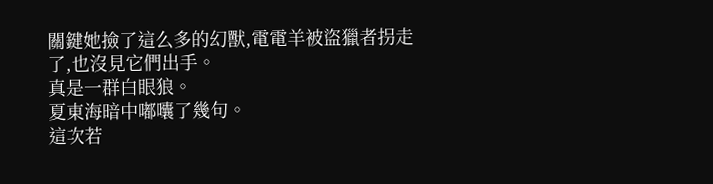關鍵她撿了這么多的幻獸,電電羊被盜獵者拐走了,也沒見它們出手。
真是一群白眼狼。
夏東海暗中嘟囔了幾句。
這次若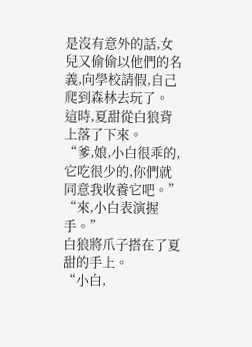是沒有意外的話,女兒又偷偷以他們的名義,向學校請假,自己爬到森林去玩了。
這時,夏甜從白狼背上落了下來。
“爹,娘,小白很乖的,它吃很少的,你們就同意我收養它吧。”
“來,小白表演握手。”
白狼將爪子搭在了夏甜的手上。
“小白,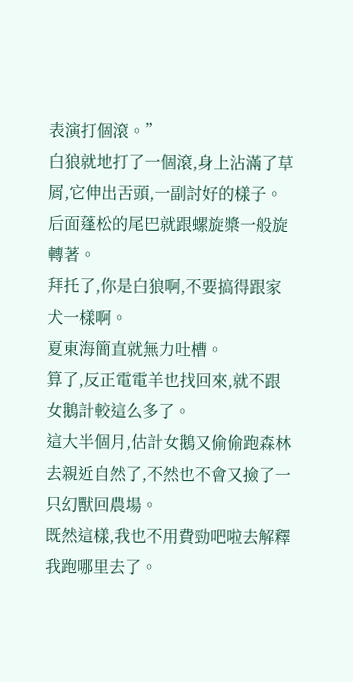表演打個滾。”
白狼就地打了一個滾,身上沾滿了草屑,它伸出舌頭,一副討好的樣子。
后面蓬松的尾巴就跟螺旋槳一般旋轉著。
拜托了,你是白狼啊,不要搞得跟家犬一樣啊。
夏東海簡直就無力吐槽。
算了,反正電電羊也找回來,就不跟女鵝計較這么多了。
這大半個月,估計女鵝又偷偷跑森林去親近自然了,不然也不會又撿了一只幻獸回農場。
既然這樣,我也不用費勁吧啦去解釋我跑哪里去了。